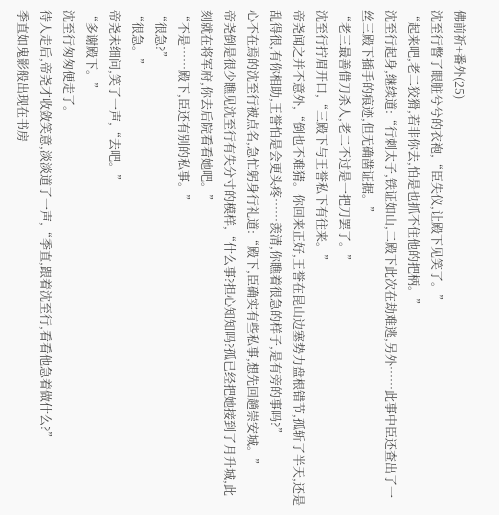佛前祈+番外(25)
沈至行瞥了眼脏兮兮的衣袍,“臣失仪,让殿下见笑了。”
“起来吧,老二狡猾,若非你去,怕是也抓不住他的把柄。”
沈至行起身,继续道:“行刺太子,铁证如山,二殿下此次在劫难逃,另外……此事中臣还查出了一丝三殿下插手的痕迹,但无确凿证据。”
“老三最善借刀杀人,老二不过是一把刀罢了。”
沈至行拧眉开口,“三殿下与王誉私下有往来。”
帝尧闻之并不意外,“倒也不难猜。你回来正好,王誉在昆山边塞势力盘根错节,孤斩了半天,还是乱得很,有你相助,王誉怕是会更头疼……羡清,你瞧着很急的样子,是有旁的事吗?”
心不在焉的沈至行被点名,急忙躬身行礼道:“殿下,臣确实有些私事,想先回趟崇安城。”
帝尧倒是很少瞧见沈至行有失分寸的模样,“什么事?担心知知吗?孤已经把她接到了月升城,此刻就在将军府,你去后院看看她吧。”
“不是……殿下,臣还有别的私事。”
“很急?”
“很急。”
帝尧未细问,笑了一声,“去吧。”
“多谢殿下。”
沈至行匆匆便走了。
待人走后,帝尧才收敛笑意,淡淡道了一声,“季直,跟着沈至行,看看他急着做什么?”
季直如鬼影般出现在书房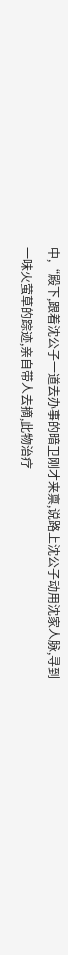中,“殿下,跟着沈公子一道去办事的暗卫刚才来禀,说路上沈公子动用沈家人脉,寻到一味火萤草的踪迹,亲自带人去摘,此物治疗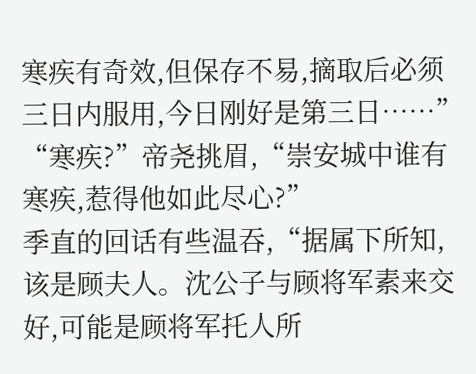寒疾有奇效,但保存不易,摘取后必须三日内服用,今日刚好是第三日……”
“寒疾?”帝尧挑眉,“崇安城中谁有寒疾,惹得他如此尽心?”
季直的回话有些温吞,“据属下所知,该是顾夫人。沈公子与顾将军素来交好,可能是顾将军托人所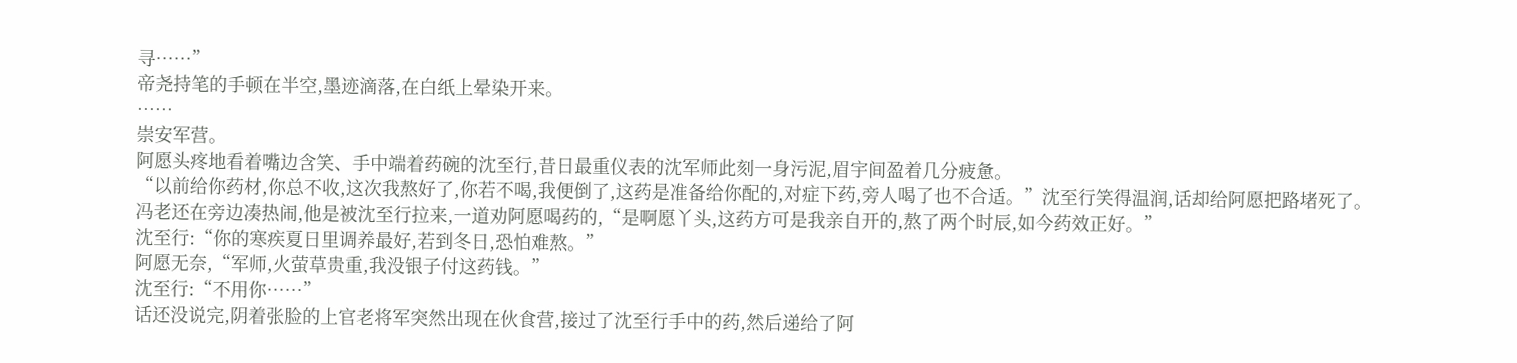寻……”
帝尧持笔的手顿在半空,墨迹滴落,在白纸上晕染开来。
……
崇安军营。
阿愿头疼地看着嘴边含笑、手中端着药碗的沈至行,昔日最重仪表的沈军师此刻一身污泥,眉宇间盈着几分疲惫。
“以前给你药材,你总不收,这次我熬好了,你若不喝,我便倒了,这药是准备给你配的,对症下药,旁人喝了也不合适。”沈至行笑得温润,话却给阿愿把路堵死了。
冯老还在旁边凑热闹,他是被沈至行拉来,一道劝阿愿喝药的,“是啊愿丫头,这药方可是我亲自开的,熬了两个时辰,如今药效正好。”
沈至行:“你的寒疾夏日里调养最好,若到冬日,恐怕难熬。”
阿愿无奈,“军师,火萤草贵重,我没银子付这药钱。”
沈至行:“不用你……”
话还没说完,阴着张脸的上官老将军突然出现在伙食营,接过了沈至行手中的药,然后递给了阿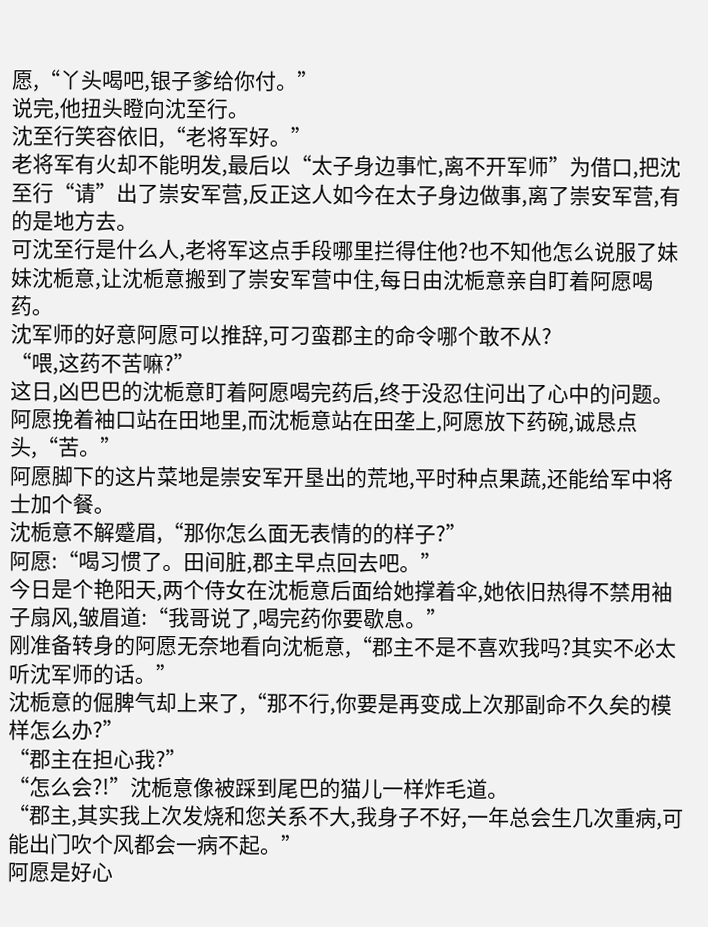愿,“丫头喝吧,银子爹给你付。”
说完,他扭头瞪向沈至行。
沈至行笑容依旧,“老将军好。”
老将军有火却不能明发,最后以“太子身边事忙,离不开军师”为借口,把沈至行“请”出了崇安军营,反正这人如今在太子身边做事,离了崇安军营,有的是地方去。
可沈至行是什么人,老将军这点手段哪里拦得住他?也不知他怎么说服了妹妹沈栀意,让沈栀意搬到了崇安军营中住,每日由沈栀意亲自盯着阿愿喝药。
沈军师的好意阿愿可以推辞,可刁蛮郡主的命令哪个敢不从?
“喂,这药不苦嘛?”
这日,凶巴巴的沈栀意盯着阿愿喝完药后,终于没忍住问出了心中的问题。
阿愿挽着袖口站在田地里,而沈栀意站在田垄上,阿愿放下药碗,诚恳点头,“苦。”
阿愿脚下的这片菜地是崇安军开垦出的荒地,平时种点果蔬,还能给军中将士加个餐。
沈栀意不解蹙眉,“那你怎么面无表情的的样子?”
阿愿:“喝习惯了。田间脏,郡主早点回去吧。”
今日是个艳阳天,两个侍女在沈栀意后面给她撑着伞,她依旧热得不禁用袖子扇风,皱眉道:“我哥说了,喝完药你要歇息。”
刚准备转身的阿愿无奈地看向沈栀意,“郡主不是不喜欢我吗?其实不必太听沈军师的话。”
沈栀意的倔脾气却上来了,“那不行,你要是再变成上次那副命不久矣的模样怎么办?”
“郡主在担心我?”
“怎么会?!”沈栀意像被踩到尾巴的猫儿一样炸毛道。
“郡主,其实我上次发烧和您关系不大,我身子不好,一年总会生几次重病,可能出门吹个风都会一病不起。”
阿愿是好心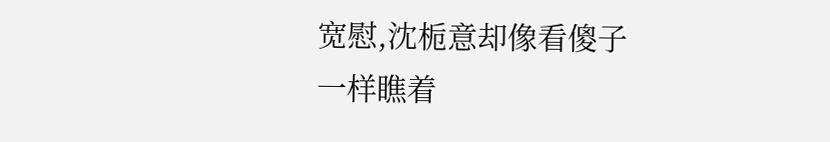宽慰,沈栀意却像看傻子一样瞧着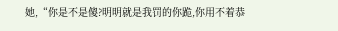她,“你是不是傻?明明就是我罚的你跪,你用不着恭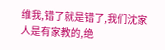维我,错了就是错了,我们沈家人是有家教的,绝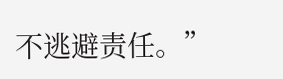不逃避责任。”